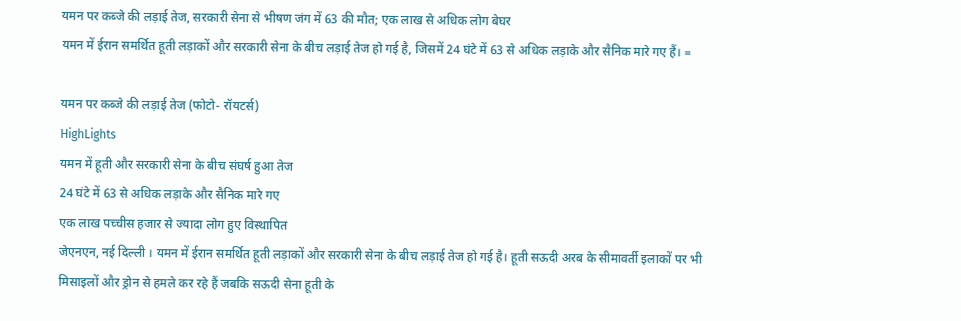यमन पर कब्जे की लड़ाई तेज, सरकारी सेना से भीषण जंग में 63 की मौत; एक लाख से अधिक लोग बेघर
यमन में ईरान समर्थित हूती लड़ाकों और सरकारी सेना के बीच लड़ाई तेज हो गई है, जिसमें 24 घंटे में 63 से अधिक लड़ाके और सैनिक मारे गए हैं। =

यमन पर कब्जे की लड़ाई तेज (फोटो- रॉयटर्स)
HighLights
यमन में हूती और सरकारी सेना के बीच संघर्ष हुआ तेज
24 घंटे में 63 से अधिक लड़ाके और सैनिक मारे गए
एक लाख पच्चीस हजार से ज्यादा लोग हुए विस्थापित
जेएनएन, नई दिल्ली । यमन में ईरान समर्थित हूती लड़ाकों और सरकारी सेना के बीच लड़ाई तेज हो गई है। हूती सऊदी अरब के सीमावर्ती इलाकों पर भी मिसाइलों और ड्रोन से हमले कर रहे हैं जबकि सऊदी सेना हूती के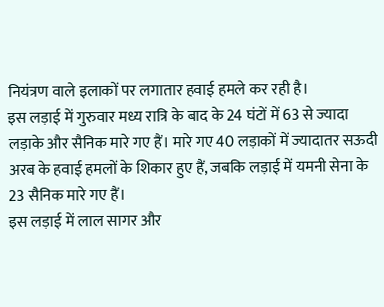नियंत्रण वाले इलाकों पर लगातार हवाई हमले कर रही है।
इस लड़ाई में गुरुवार मध्य रात्रि के बाद के 24 घंटों में 63 से ज्यादा लड़ाके और सैनिक मारे गए हैं। मारे गए 40 लड़ाकों में ज्यादातर सऊदी अरब के हवाई हमलों के शिकार हुए हैं, जबकि लड़ाई में यमनी सेना के 23 सैनिक मारे गए हैं।
इस लड़ाई में लाल सागर और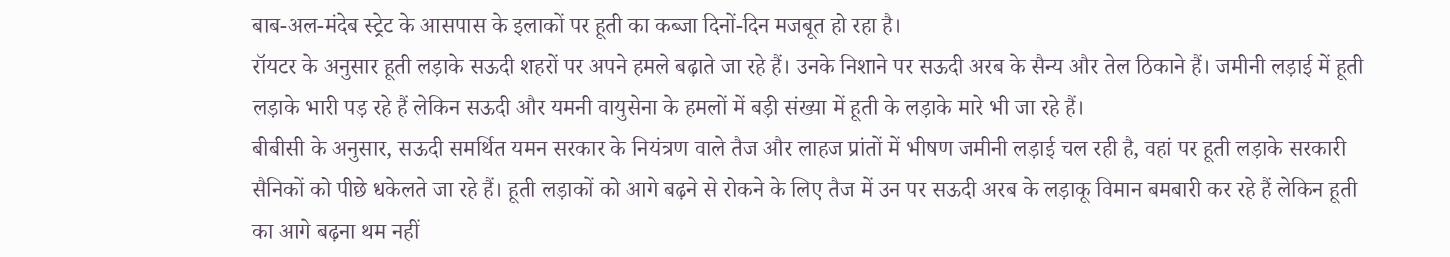बाब-अल-मंदेब स्ट्रेट के आसपास के इलाकों पर हूती का कब्जा दिनों-दिन मजबूत हो रहा है।
रॉयटर के अनुसार हूती लड़ाके सऊदी शहरों पर अपने हमले बढ़ाते जा रहे हैं। उनके निशाने पर सऊदी अरब के सैन्य और तेल ठिकाने हैं। जमीनी लड़ाई में हूती लड़ाके भारी पड़ रहे हैं लेकिन सऊदी और यमनी वायुसेना के हमलों में बड़ी संख्या में हूती के लड़ाके मारे भी जा रहे हैं।
बीबीसी के अनुसार, सऊदी समर्थित यमन सरकार के नियंत्रण वाले तैज और लाहज प्रांतों में भीषण जमीनी लड़ाई चल रही है, वहां पर हूती लड़ाके सरकारी सैनिकों को पीछे धकेलते जा रहे हैं। हूती लड़ाकों को आगे बढ़ने से रोकने के लिए तैज में उन पर सऊदी अरब के लड़ाकू विमान बमबारी कर रहे हैं लेकिन हूती का आगे बढ़ना थम नहीं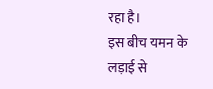रहा है।
इस बीच यमन के लड़ाई से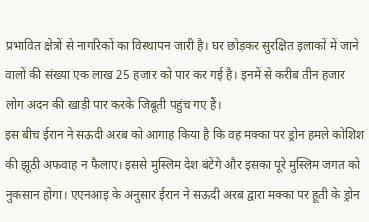प्रभावित क्षेत्रों से नागरिकों का विस्थापन जारी है। घर छोड़कर सुरक्षित इलाकों में जाने वालों की संख्या एक लाख 25 हजार को पार कर गई है। इनमें से करीब तीन हजार लोग अदन की खाड़ी पार करके जिबूती पहुंच गए हैं।
इस बीच ईरान ने सऊदी अरब को आगाह किया है कि वह मक्का पर ड्रोन हमले कोशिश की झूठी अफवाह न फैलाए। इससे मुस्लिम देश बंटेंगे और इसका पूरे मुस्लिम जगत को नुकसान होगा। एएनआइ के अनुसार ईरान ने सऊदी अरब द्वारा मक्का पर हूती के ड्रोन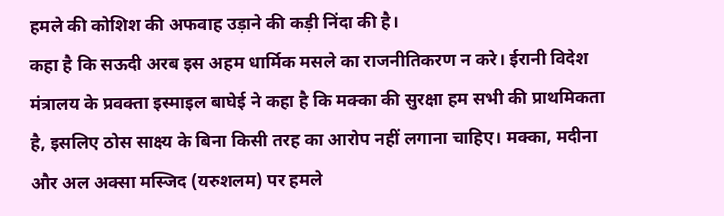हमले की कोशिश की अफवाह उड़ाने की कड़ी निंदा की है।
कहा है कि सऊदी अरब इस अहम धार्मिक मसले का राजनीतिकरण न करे। ईरानी विदेश मंत्रालय के प्रवक्ता इस्माइल बाघेई ने कहा है कि मक्का की सुरक्षा हम सभी की प्राथमिकता है, इसलिए ठोस साक्ष्य के बिना किसी तरह का आरोप नहीं लगाना चाहिए। मक्का, मदीना और अल अक्सा मस्जिद (यरुशलम) पर हमले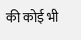की कोई भी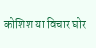कोशिश या विचार घोर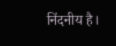निंदनीय है।